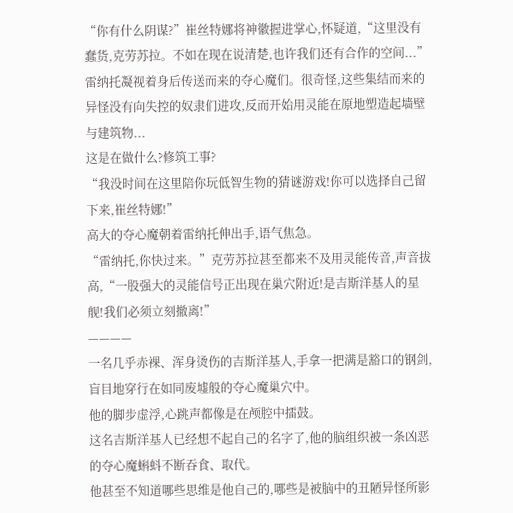“你有什么阴谋?”崔丝特娜将神徽握进掌心,怀疑道,“这里没有蠢货,克劳苏拉。不如在现在说清楚,也许我们还有合作的空间...”
雷纳托凝视着身后传送而来的夺心魔们。很奇怪,这些集结而来的异怪没有向失控的奴隶们进攻,反而开始用灵能在原地塑造起墙壁与建筑物...
这是在做什么?修筑工事?
“我没时间在这里陪你玩低智生物的猜谜游戏!你可以选择自己留下来,崔丝特娜!”
高大的夺心魔朝着雷纳托伸出手,语气焦急。
“雷纳托,你快过来。”克劳苏拉甚至都来不及用灵能传音,声音拔高,“一股强大的灵能信号正出现在巢穴附近!是吉斯洋基人的星舰!我们必须立刻撤离!”
————
一名几乎赤裸、浑身烫伤的吉斯洋基人,手拿一把满是豁口的钢剑,盲目地穿行在如同废墟般的夺心魔巢穴中。
他的脚步虚浮,心跳声都像是在颅腔中擂鼓。
这名吉斯洋基人已经想不起自己的名字了,他的脑组织被一条凶恶的夺心魔蝌蚪不断吞食、取代。
他甚至不知道哪些思维是他自己的,哪些是被脑中的丑陋异怪所影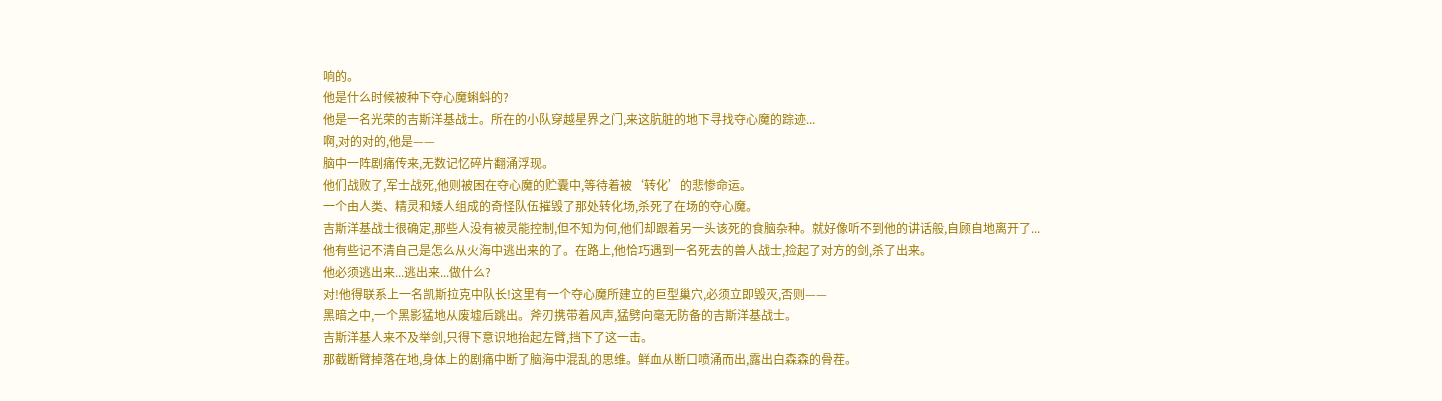响的。
他是什么时候被种下夺心魔蝌蚪的?
他是一名光荣的吉斯洋基战士。所在的小队穿越星界之门,来这肮脏的地下寻找夺心魔的踪迹...
啊,对的对的,他是——
脑中一阵剧痛传来,无数记忆碎片翻涌浮现。
他们战败了,军士战死,他则被困在夺心魔的贮囊中,等待着被‘转化’的悲惨命运。
一个由人类、精灵和矮人组成的奇怪队伍摧毁了那处转化场,杀死了在场的夺心魔。
吉斯洋基战士很确定,那些人没有被灵能控制,但不知为何,他们却跟着另一头该死的食脑杂种。就好像听不到他的讲话般,自顾自地离开了...
他有些记不清自己是怎么从火海中逃出来的了。在路上,他恰巧遇到一名死去的兽人战士,捡起了对方的剑,杀了出来。
他必须逃出来...逃出来...做什么?
对!他得联系上一名凯斯拉克中队长!这里有一个夺心魔所建立的巨型巢穴,必须立即毁灭,否则——
黑暗之中,一个黑影猛地从废墟后跳出。斧刃携带着风声,猛劈向毫无防备的吉斯洋基战士。
吉斯洋基人来不及举剑,只得下意识地抬起左臂,挡下了这一击。
那截断臂掉落在地,身体上的剧痛中断了脑海中混乱的思维。鲜血从断口喷涌而出,露出白森森的骨茬。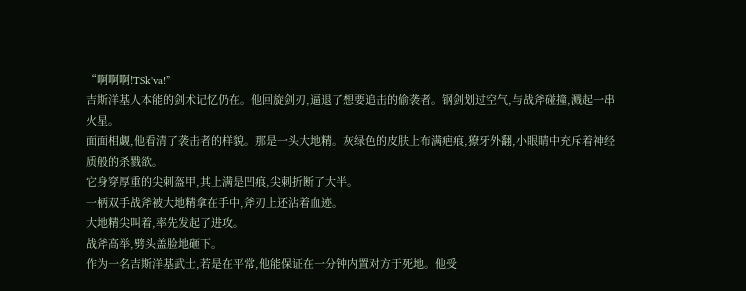“啊啊啊!TSk'va!”
吉斯洋基人本能的剑术记忆仍在。他回旋剑刃,逼退了想要追击的偷袭者。钢剑划过空气,与战斧碰撞,溅起一串火星。
面面相觑,他看清了袭击者的样貌。那是一头大地精。灰绿色的皮肤上布满疤痕,獠牙外翻,小眼睛中充斥着神经质般的杀戮欲。
它身穿厚重的尖刺盔甲,其上满是凹痕,尖刺折断了大半。
一柄双手战斧被大地精拿在手中,斧刃上还沾着血迹。
大地精尖叫着,率先发起了进攻。
战斧高举,劈头盖脸地砸下。
作为一名吉斯洋基武士,若是在平常,他能保证在一分钟内置对方于死地。他受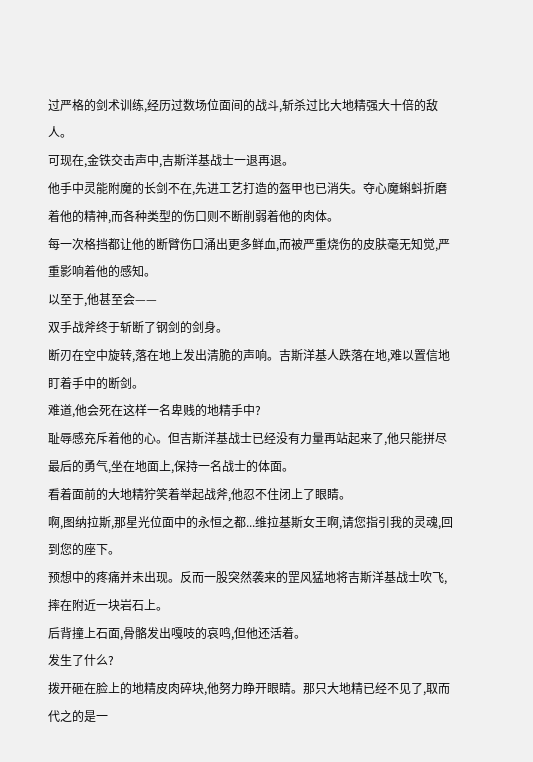过严格的剑术训练,经历过数场位面间的战斗,斩杀过比大地精强大十倍的敌人。
可现在,金铁交击声中,吉斯洋基战士一退再退。
他手中灵能附魔的长剑不在,先进工艺打造的盔甲也已消失。夺心魔蝌蚪折磨着他的精神,而各种类型的伤口则不断削弱着他的肉体。
每一次格挡都让他的断臂伤口涌出更多鲜血,而被严重烧伤的皮肤毫无知觉,严重影响着他的感知。
以至于,他甚至会——
双手战斧终于斩断了钢剑的剑身。
断刃在空中旋转,落在地上发出清脆的声响。吉斯洋基人跌落在地,难以置信地盯着手中的断剑。
难道,他会死在这样一名卑贱的地精手中?
耻辱感充斥着他的心。但吉斯洋基战士已经没有力量再站起来了,他只能拼尽最后的勇气,坐在地面上,保持一名战士的体面。
看着面前的大地精狞笑着举起战斧,他忍不住闭上了眼睛。
啊,图纳拉斯,那星光位面中的永恒之都...维拉基斯女王啊,请您指引我的灵魂,回到您的座下。
预想中的疼痛并未出现。反而一股突然袭来的罡风猛地将吉斯洋基战士吹飞,摔在附近一块岩石上。
后背撞上石面,骨骼发出嘎吱的哀鸣,但他还活着。
发生了什么?
拨开砸在脸上的地精皮肉碎块,他努力睁开眼睛。那只大地精已经不见了,取而代之的是一